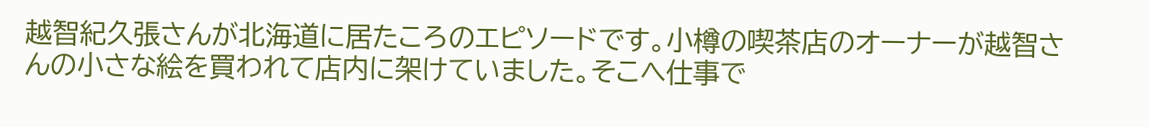越智紀久張さんが北海道に居たころのエピソードです。小樽の喫茶店のオーナーが越智さんの小さな絵を買われて店内に架けていました。そこへ仕事で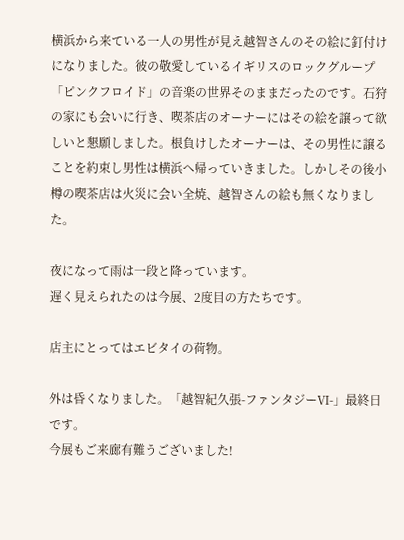横浜から来ている一人の男性が見え越智さんのその絵に釘付けになりました。彼の敬愛しているイギリスのロックグループ「ピンクフロイド」の音楽の世界そのままだったのです。石狩の家にも会いに行き、喫茶店のオーナーにはその絵を譲って欲しいと懇願しました。根負けしたオーナーは、その男性に譲ることを約束し男性は横浜へ帰っていきました。しかしその後小樽の喫茶店は火災に会い全焼、越智さんの絵も無くなりました。

夜になって雨は一段と降っています。
遅く見えられたのは今展、2度目の方たちです。

店主にとってはエビタイの荷物。

外は昏くなりました。「越智紀久張-ファンタジーⅥ-」最終日です。
今展もご来廊有難うございました!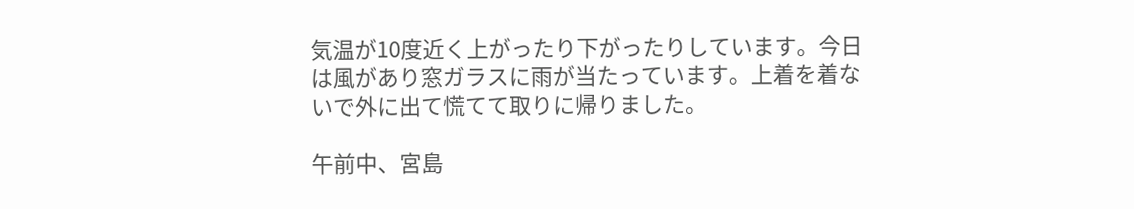気温が10度近く上がったり下がったりしています。今日は風があり窓ガラスに雨が当たっています。上着を着ないで外に出て慌てて取りに帰りました。

午前中、宮島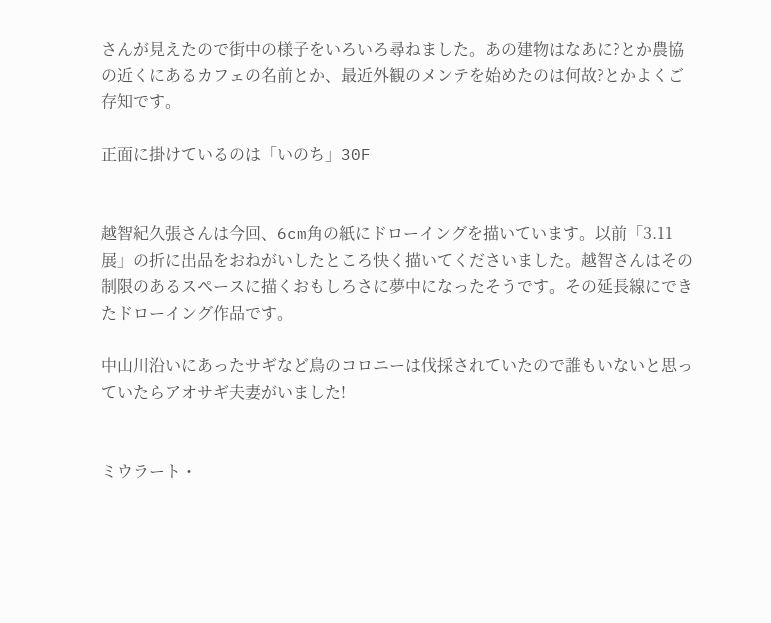さんが見えたので街中の様子をいろいろ尋ねました。あの建物はなあに?とか農協の近くにあるカフェの名前とか、最近外観のメンテを始めたのは何故?とかよくご存知です。

正面に掛けているのは「いのち」30F


越智紀久張さんは今回、6cm角の紙にドローイングを描いています。以前「3.11展」の折に出品をおねがいしたところ快く描いてくださいました。越智さんはその制限のあるスペースに描くおもしろさに夢中になったそうです。その延長線にできたドローイング作品です。

中山川沿いにあったサギなど鳥のコロニーは伐採されていたので誰もいないと思っていたらアオサギ夫妻がいました!


ミウラート・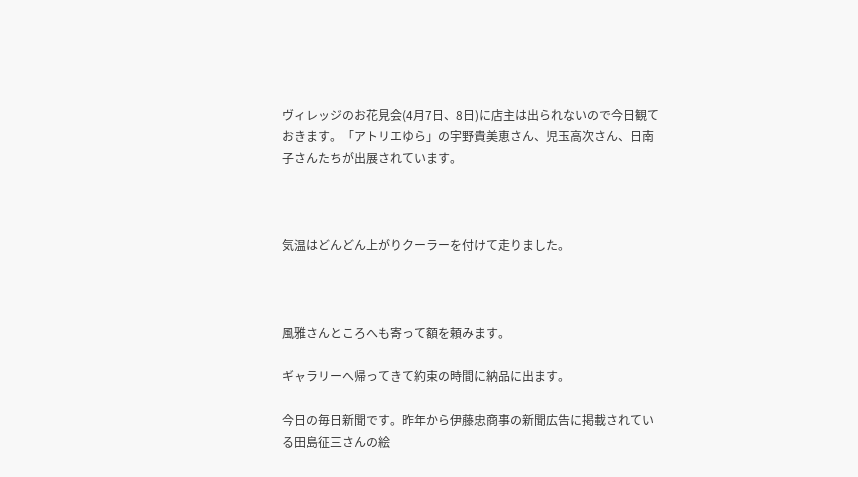ヴィレッジのお花見会(4月7日、8日)に店主は出られないので今日観ておきます。「アトリエゆら」の宇野貴美恵さん、児玉高次さん、日南子さんたちが出展されています。



気温はどんどん上がりクーラーを付けて走りました。



風雅さんところへも寄って額を頼みます。

ギャラリーへ帰ってきて約束の時間に納品に出ます。

今日の毎日新聞です。昨年から伊藤忠商事の新聞広告に掲載されている田島征三さんの絵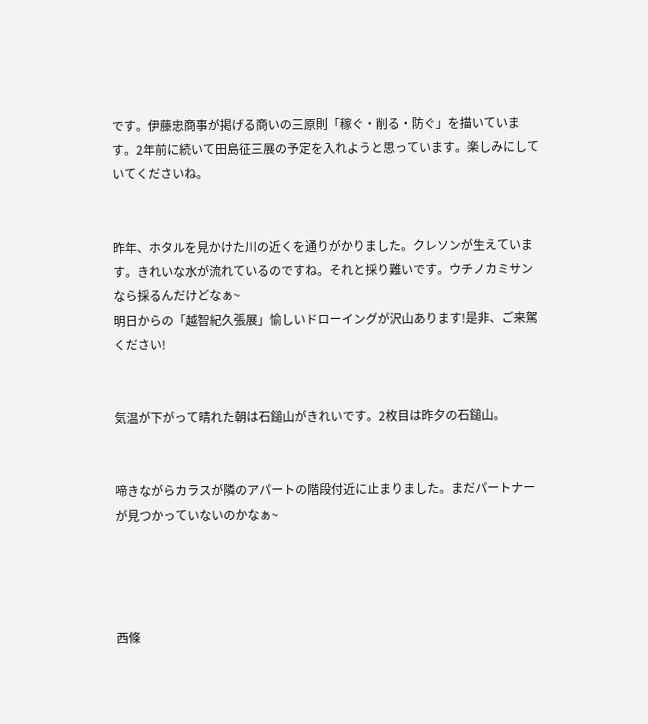です。伊藤忠商事が掲げる商いの三原則「稼ぐ・削る・防ぐ」を描いています。2年前に続いて田島征三展の予定を入れようと思っています。楽しみにしていてくださいね。


昨年、ホタルを見かけた川の近くを通りがかりました。クレソンが生えています。きれいな水が流れているのですね。それと採り難いです。ウチノカミサンなら採るんだけどなぁ~
明日からの「越智紀久張展」愉しいドローイングが沢山あります!是非、ご来駕ください!


気温が下がって晴れた朝は石鎚山がきれいです。2枚目は昨夕の石鎚山。


啼きながらカラスが隣のアパートの階段付近に止まりました。まだパートナーが見つかっていないのかなぁ~




西條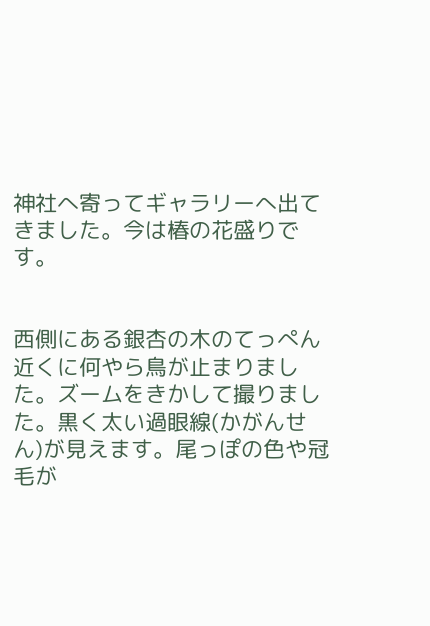神社へ寄ってギャラリーへ出てきました。今は椿の花盛りです。


西側にある銀杏の木のてっぺん近くに何やら鳥が止まりました。ズームをきかして撮りました。黒く太い過眼線(かがんせん)が見えます。尾っぽの色や冠毛が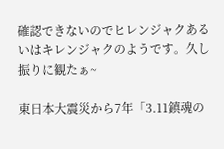確認できないのでヒレンジャクあるいはキレンジャクのようです。久し振りに観たぁ~

東日本大震災から7年「3.11鎮魂の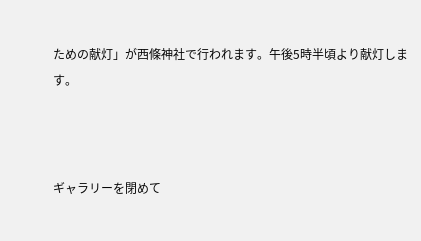ための献灯」が西條神社で行われます。午後5時半頃より献灯します。



ギャラリーを閉めて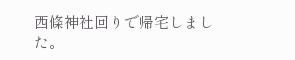西條神社回りで帰宅しました。